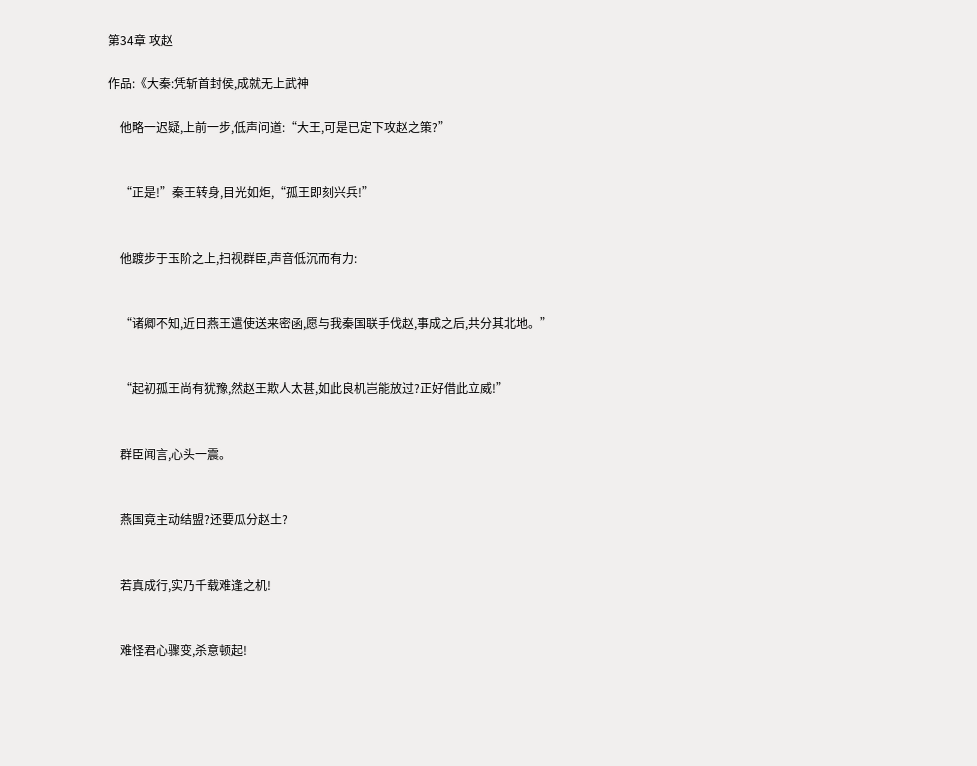第34章 攻赵

作品:《大秦:凭斩首封侯,成就无上武神

    他略一迟疑,上前一步,低声问道:“大王,可是已定下攻赵之策?”


    “正是!”秦王转身,目光如炬,“孤王即刻兴兵!”


    他踱步于玉阶之上,扫视群臣,声音低沉而有力:


    “诸卿不知,近日燕王遣使送来密函,愿与我秦国联手伐赵,事成之后,共分其北地。”


    “起初孤王尚有犹豫,然赵王欺人太甚,如此良机岂能放过?正好借此立威!”


    群臣闻言,心头一震。


    燕国竟主动结盟?还要瓜分赵土?


    若真成行,实乃千载难逢之机!


    难怪君心骤变,杀意顿起!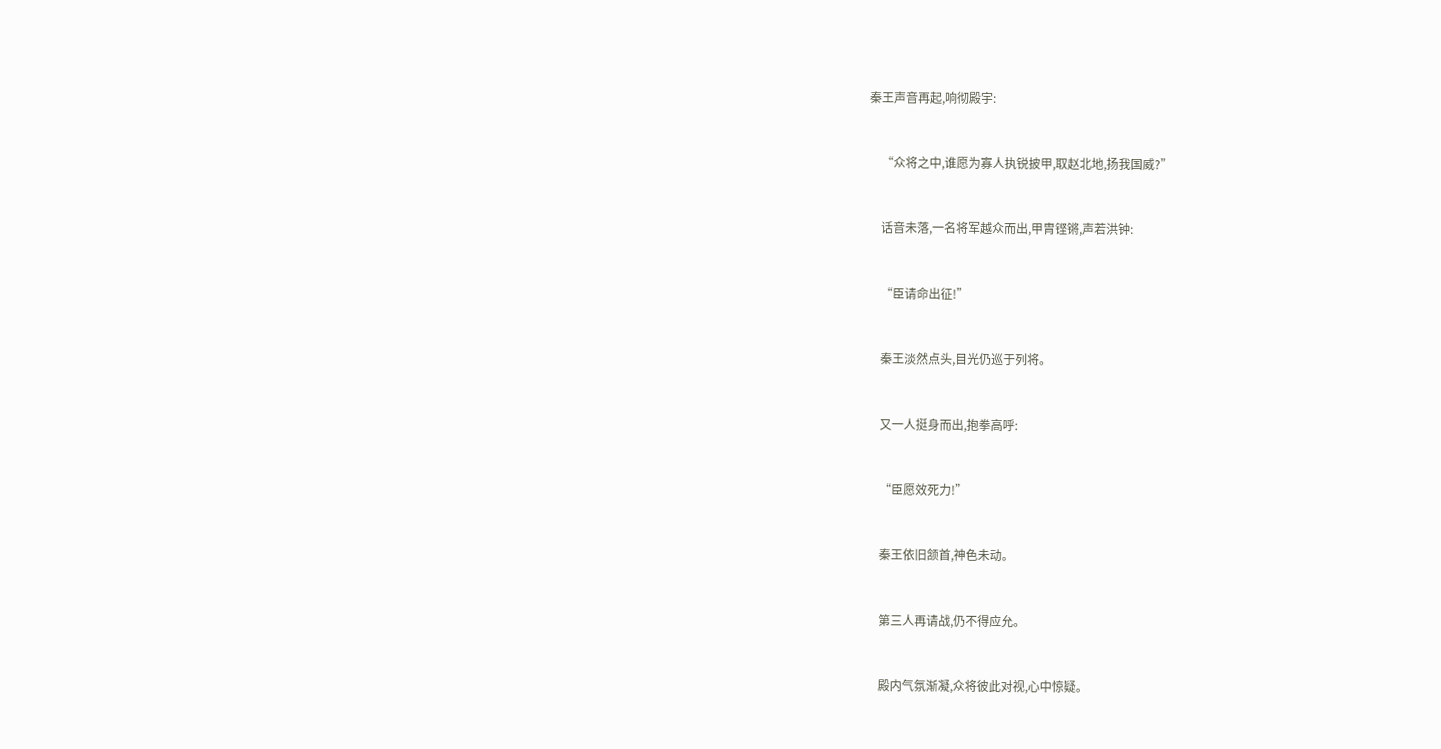秦王声音再起,响彻殿宇:


    “众将之中,谁愿为寡人执锐披甲,取赵北地,扬我国威?”


    话音未落,一名将军越众而出,甲胄铿锵,声若洪钟:


    “臣请命出征!”


    秦王淡然点头,目光仍巡于列将。


    又一人挺身而出,抱拳高呼:


    “臣愿效死力!”


    秦王依旧颔首,神色未动。


    第三人再请战,仍不得应允。


    殿内气氛渐凝,众将彼此对视,心中惊疑。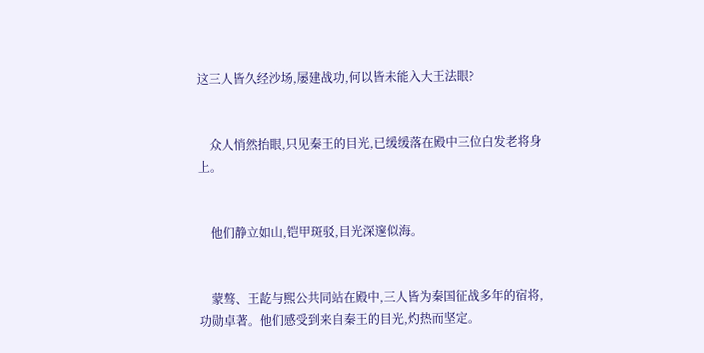这三人皆久经沙场,屡建战功,何以皆未能入大王法眼?


    众人悄然抬眼,只见秦王的目光,已缓缓落在殿中三位白发老将身上。


    他们静立如山,铠甲斑驳,目光深邃似海。


    蒙骜、王龁与熙公共同站在殿中,三人皆为秦国征战多年的宿将,功勋卓著。他们感受到来自秦王的目光,灼热而坚定。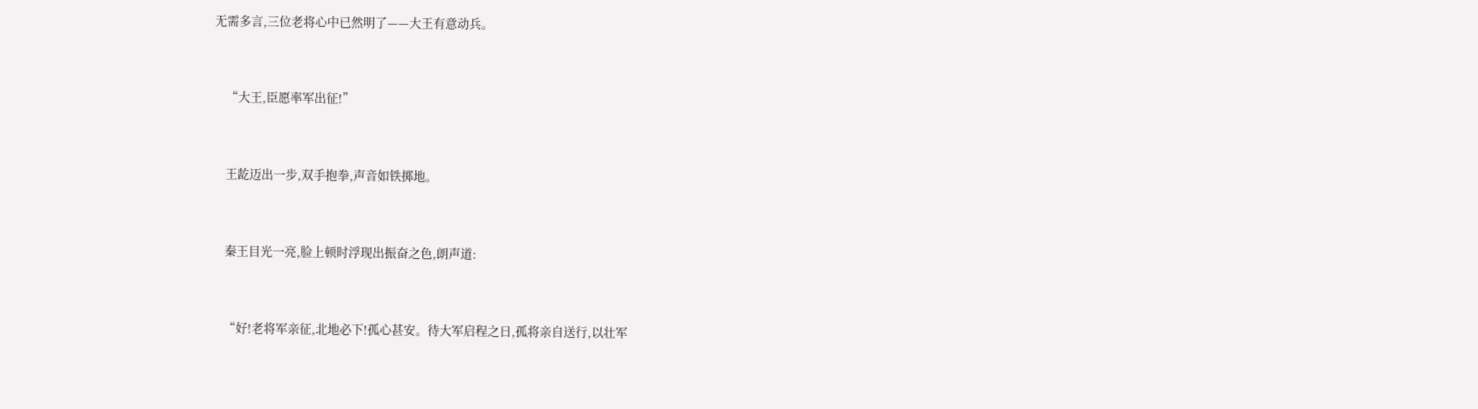无需多言,三位老将心中已然明了——大王有意动兵。


    “大王,臣愿率军出征!”


    王龁迈出一步,双手抱拳,声音如铁掷地。


    秦王目光一亮,脸上顿时浮现出振奋之色,朗声道:


    “好!老将军亲征,北地必下!孤心甚安。待大军启程之日,孤将亲自送行,以壮军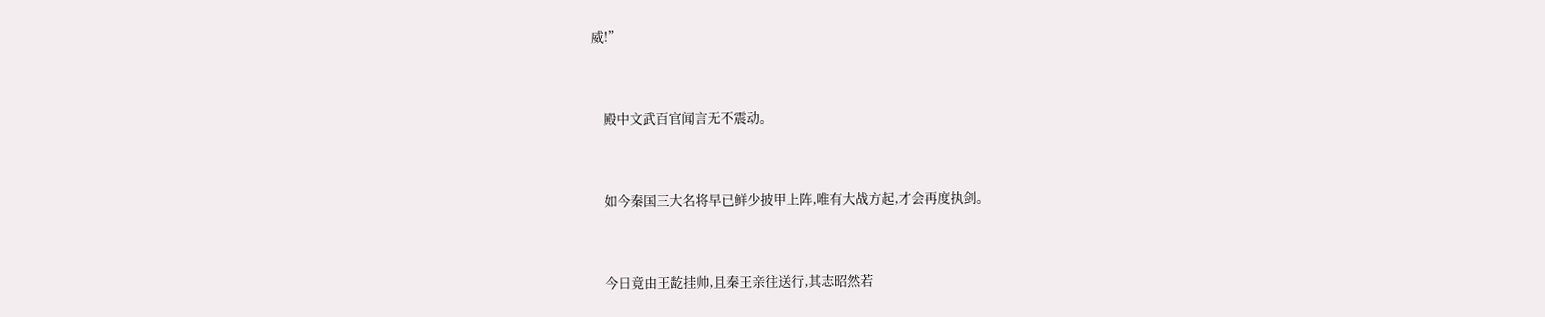威!”


    殿中文武百官闻言无不震动。


    如今秦国三大名将早已鲜少披甲上阵,唯有大战方起,才会再度执剑。


    今日竟由王龁挂帅,且秦王亲往送行,其志昭然若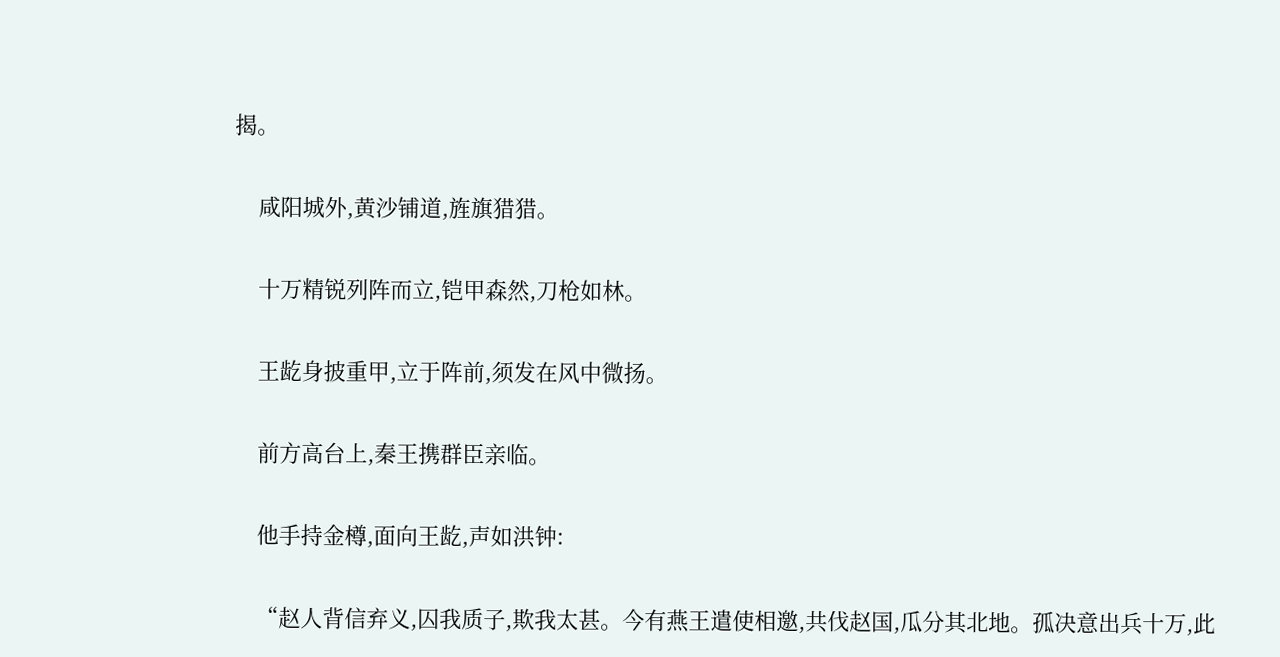揭。


    咸阳城外,黄沙铺道,旌旗猎猎。


    十万精锐列阵而立,铠甲森然,刀枪如林。


    王龁身披重甲,立于阵前,须发在风中微扬。


    前方高台上,秦王携群臣亲临。


    他手持金樽,面向王龁,声如洪钟:


    “赵人背信弃义,囚我质子,欺我太甚。今有燕王遣使相邀,共伐赵国,瓜分其北地。孤决意出兵十万,此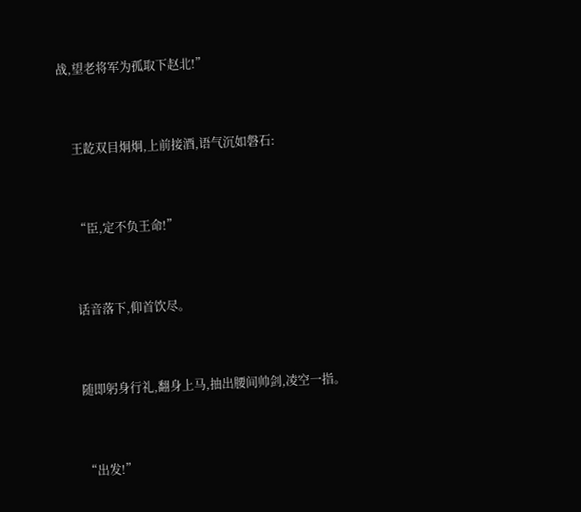战,望老将军为孤取下赵北!”


    王龁双目炯炯,上前接酒,语气沉如磐石:


    “臣,定不负王命!”


    话音落下,仰首饮尽。


    随即躬身行礼,翻身上马,抽出腰间帅剑,凌空一指。


    “出发!”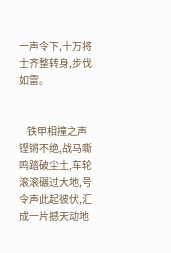一声令下,十万将士齐整转身,步伐如雷。


    铁甲相撞之声铿锵不绝,战马嘶鸣踏破尘土,车轮滚滚碾过大地,号令声此起彼伏,汇成一片撼天动地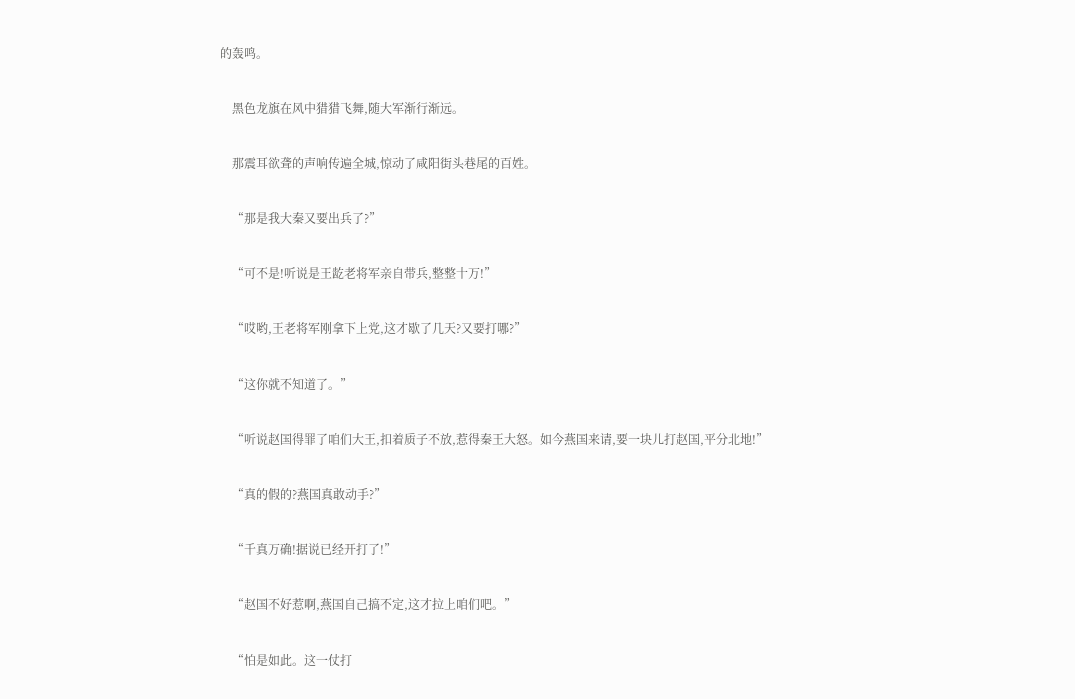的轰鸣。


    黑色龙旗在风中猎猎飞舞,随大军渐行渐远。


    那震耳欲聋的声响传遍全城,惊动了咸阳街头巷尾的百姓。


    “那是我大秦又要出兵了?”


    “可不是!听说是王龁老将军亲自带兵,整整十万!”


    “哎哟,王老将军刚拿下上党,这才歇了几天?又要打哪?”


    “这你就不知道了。”


    “听说赵国得罪了咱们大王,扣着质子不放,惹得秦王大怒。如今燕国来请,要一块儿打赵国,平分北地!”


    “真的假的?燕国真敢动手?”


    “千真万确!据说已经开打了!”


    “赵国不好惹啊,燕国自己搞不定,这才拉上咱们吧。”


    “怕是如此。这一仗打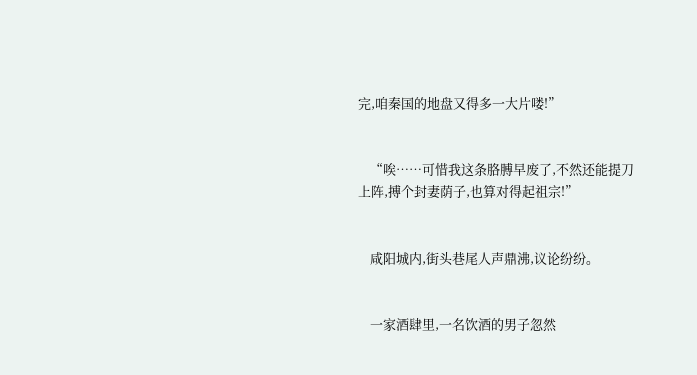完,咱秦国的地盘又得多一大片喽!”


    “唉……可惜我这条胳膊早废了,不然还能提刀上阵,搏个封妻荫子,也算对得起祖宗!”


    咸阳城内,街头巷尾人声鼎沸,议论纷纷。


    一家酒肆里,一名饮酒的男子忽然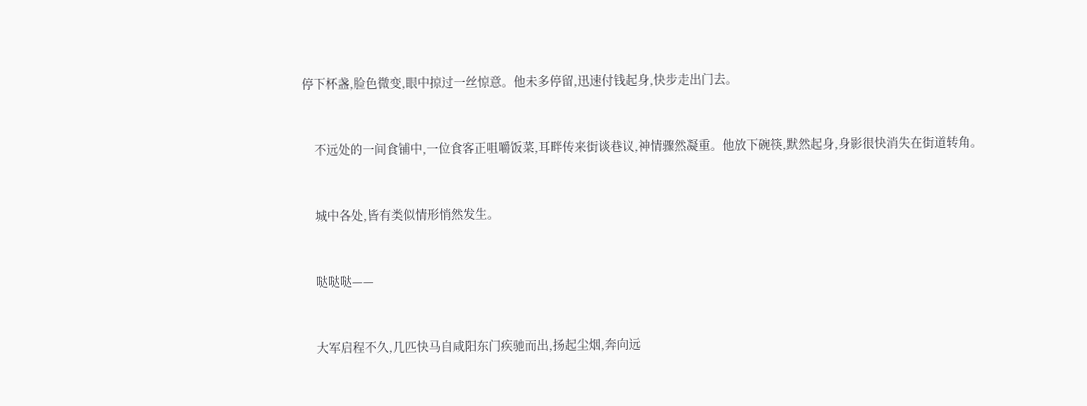停下杯盏,脸色微变,眼中掠过一丝惊意。他未多停留,迅速付钱起身,快步走出门去。


    不远处的一间食铺中,一位食客正咀嚼饭菜,耳畔传来街谈巷议,神情骤然凝重。他放下碗筷,默然起身,身影很快消失在街道转角。


    城中各处,皆有类似情形悄然发生。


    哒哒哒——


    大军启程不久,几匹快马自咸阳东门疾驰而出,扬起尘烟,奔向远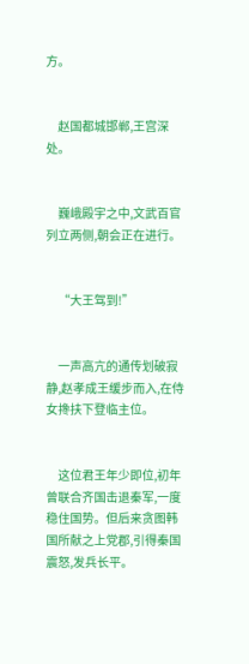方。


    赵国都城邯郸,王宫深处。


    巍峨殿宇之中,文武百官列立两侧,朝会正在进行。


    “大王驾到!”


    一声高亢的通传划破寂静,赵孝成王缓步而入,在侍女搀扶下登临主位。


    这位君王年少即位,初年曾联合齐国击退秦军,一度稳住国势。但后来贪图韩国所献之上党郡,引得秦国震怒,发兵长平。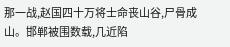那一战,赵国四十万将士命丧山谷,尸骨成山。邯郸被围数载,几近陷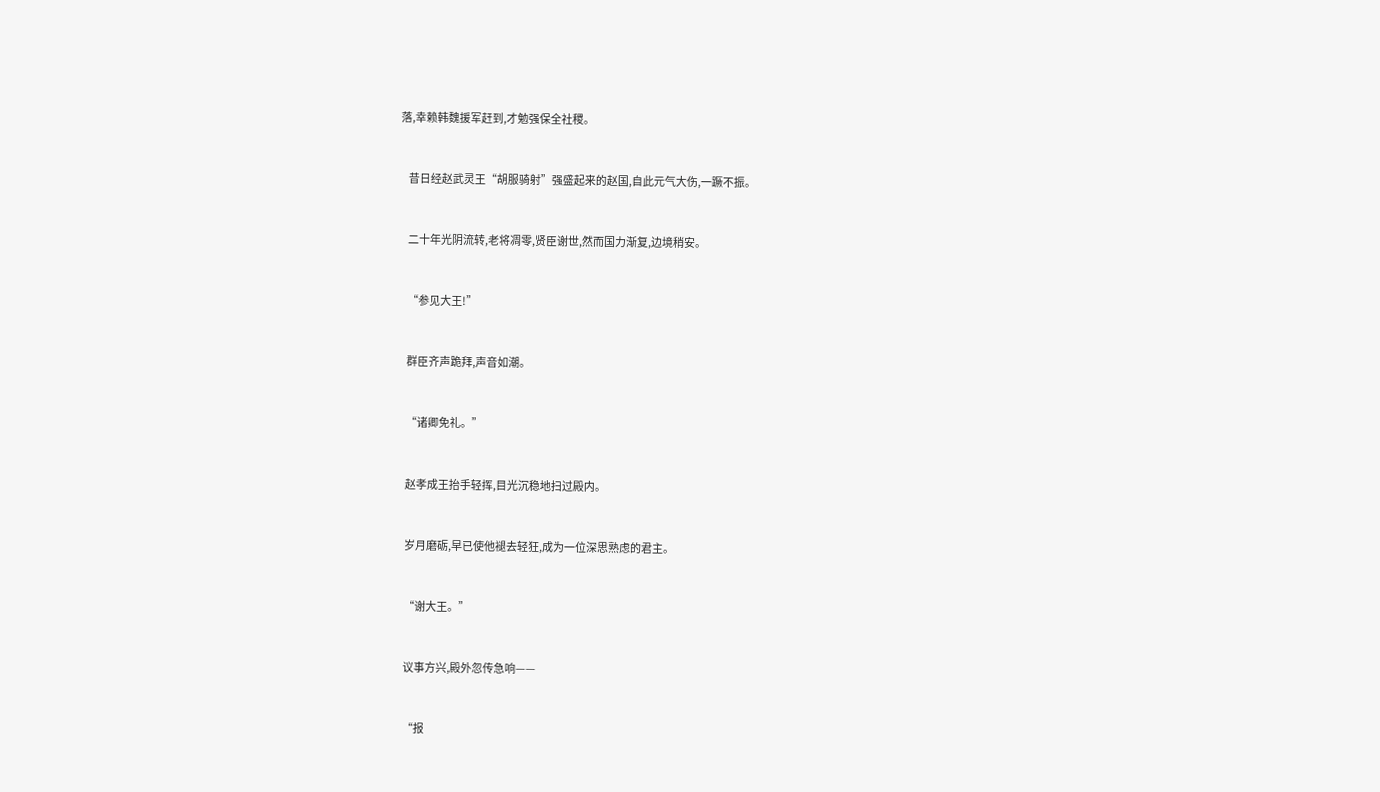落,幸赖韩魏援军赶到,才勉强保全社稷。


    昔日经赵武灵王“胡服骑射”强盛起来的赵国,自此元气大伤,一蹶不振。


    二十年光阴流转,老将凋零,贤臣谢世,然而国力渐复,边境稍安。


    “参见大王!”


    群臣齐声跪拜,声音如潮。


    “诸卿免礼。”


    赵孝成王抬手轻挥,目光沉稳地扫过殿内。


    岁月磨砺,早已使他褪去轻狂,成为一位深思熟虑的君主。


    “谢大王。”


    议事方兴,殿外忽传急响——


    “报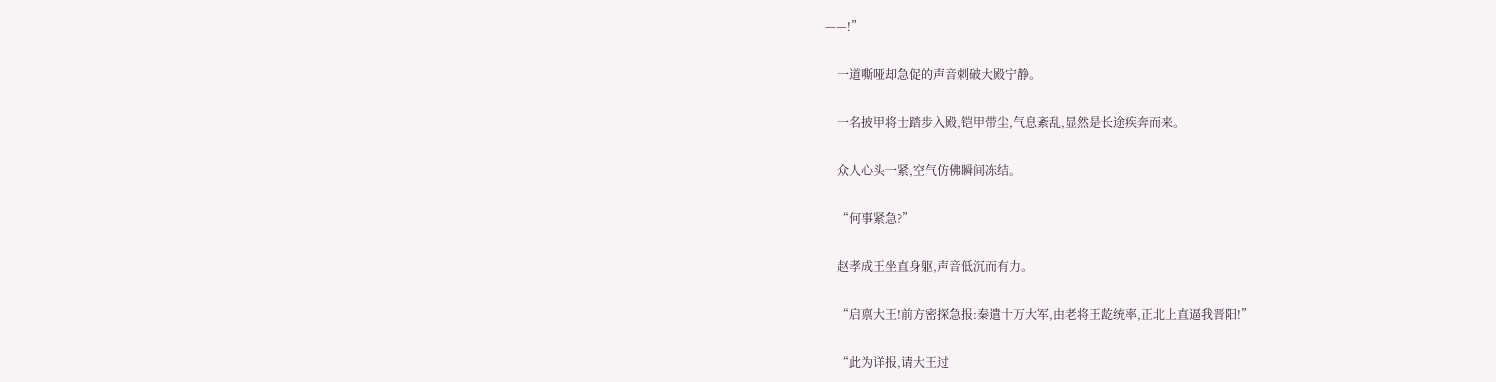——!”


    一道嘶哑却急促的声音刺破大殿宁静。


    一名披甲将士踏步入殿,铠甲带尘,气息紊乱,显然是长途疾奔而来。


    众人心头一紧,空气仿佛瞬间冻结。


    “何事紧急?”


    赵孝成王坐直身躯,声音低沉而有力。


    “启禀大王!前方密探急报:秦遣十万大军,由老将王龁统率,正北上直逼我晋阳!”


    “此为详报,请大王过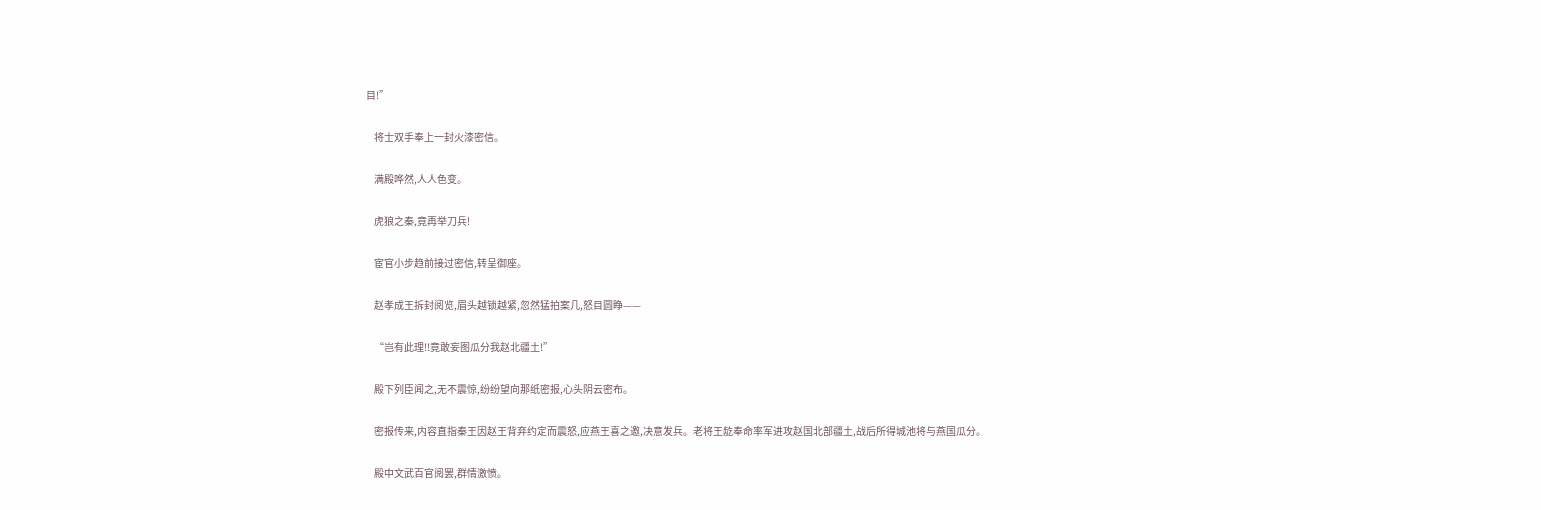目!”


    将士双手奉上一封火漆密信。


    满殿哗然,人人色变。


    虎狼之秦,竟再举刀兵!


    宦官小步趋前接过密信,转呈御座。


    赵孝成王拆封阅览,眉头越锁越紧,忽然猛拍案几,怒目圆睁——


    “岂有此理!!竟敢妄图瓜分我赵北疆土!”


    殿下列臣闻之,无不震惊,纷纷望向那纸密报,心头阴云密布。


    密报传来,内容直指秦王因赵王背弃约定而震怒,应燕王喜之邀,决意发兵。老将王龁奉命率军进攻赵国北部疆土,战后所得城池将与燕国瓜分。


    殿中文武百官阅罢,群情激愤。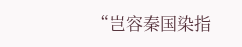“岂容秦国染指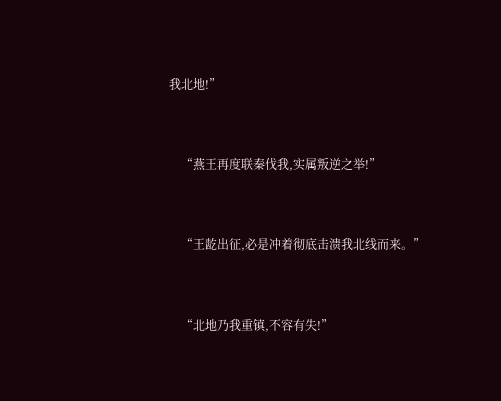我北地!”


    “燕王再度联秦伐我,实属叛逆之举!”


    “王龁出征,必是冲着彻底击溃我北线而来。”


    “北地乃我重镇,不容有失!”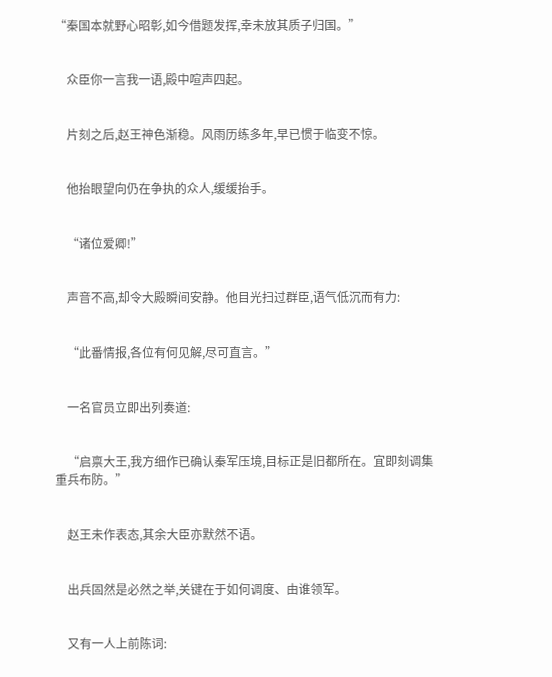“秦国本就野心昭彰,如今借题发挥,幸未放其质子归国。”


    众臣你一言我一语,殿中喧声四起。


    片刻之后,赵王神色渐稳。风雨历练多年,早已惯于临变不惊。


    他抬眼望向仍在争执的众人,缓缓抬手。


    “诸位爱卿!”


    声音不高,却令大殿瞬间安静。他目光扫过群臣,语气低沉而有力:


    “此番情报,各位有何见解,尽可直言。”


    一名官员立即出列奏道:


    “启禀大王,我方细作已确认秦军压境,目标正是旧都所在。宜即刻调集重兵布防。”


    赵王未作表态,其余大臣亦默然不语。


    出兵固然是必然之举,关键在于如何调度、由谁领军。


    又有一人上前陈词: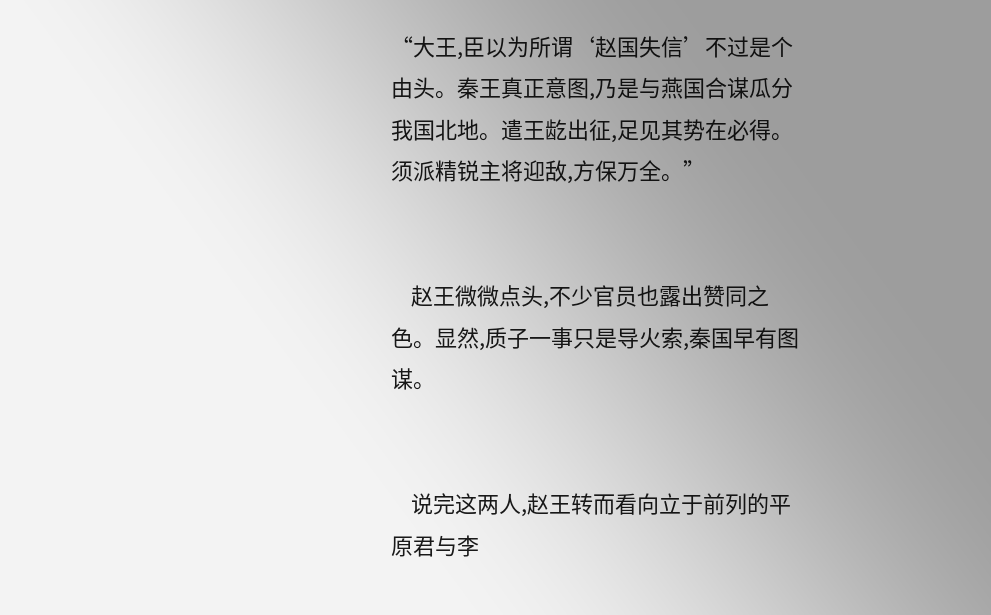“大王,臣以为所谓‘赵国失信’不过是个由头。秦王真正意图,乃是与燕国合谋瓜分我国北地。遣王龁出征,足见其势在必得。须派精锐主将迎敌,方保万全。”


    赵王微微点头,不少官员也露出赞同之色。显然,质子一事只是导火索,秦国早有图谋。


    说完这两人,赵王转而看向立于前列的平原君与李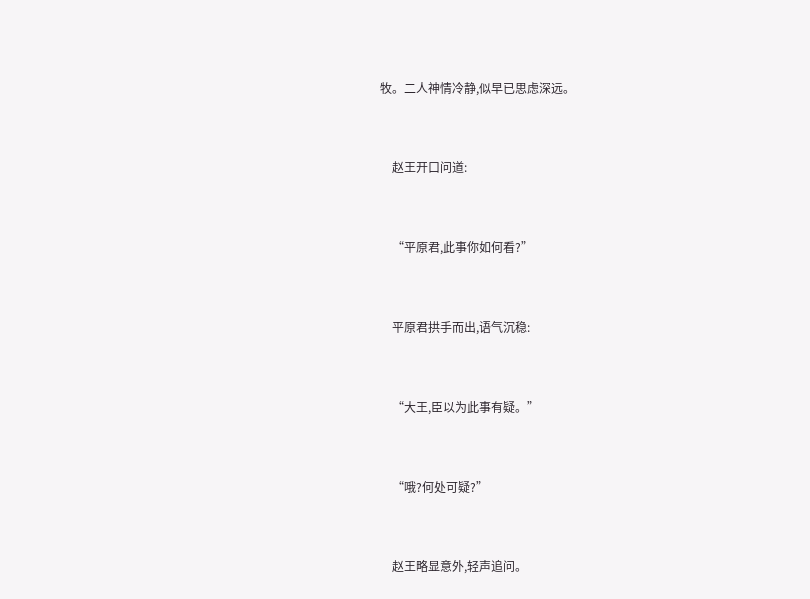牧。二人神情冷静,似早已思虑深远。


    赵王开口问道:


    “平原君,此事你如何看?”


    平原君拱手而出,语气沉稳:


    “大王,臣以为此事有疑。”


    “哦?何处可疑?”


    赵王略显意外,轻声追问。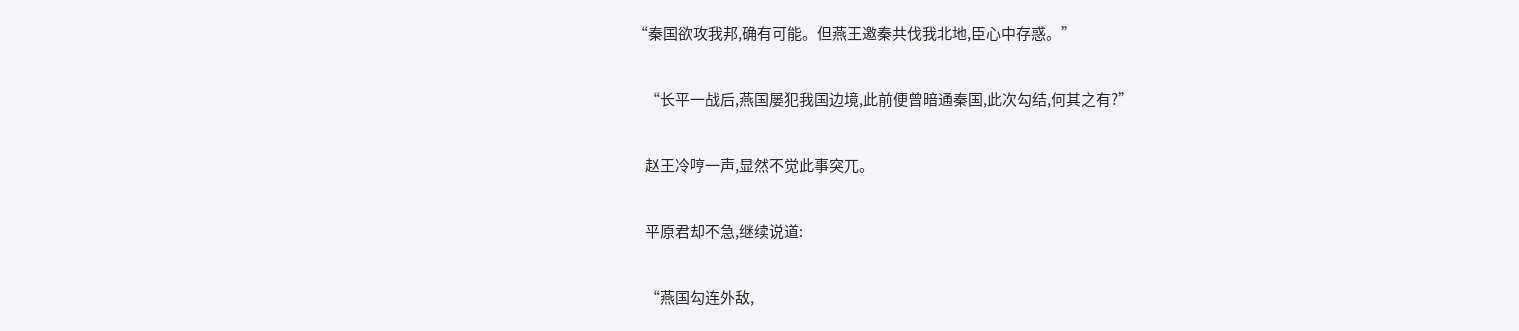“秦国欲攻我邦,确有可能。但燕王邀秦共伐我北地,臣心中存惑。”


    “长平一战后,燕国屡犯我国边境,此前便曾暗通秦国,此次勾结,何其之有?”


    赵王冷哼一声,显然不觉此事突兀。


    平原君却不急,继续说道:


    “燕国勾连外敌,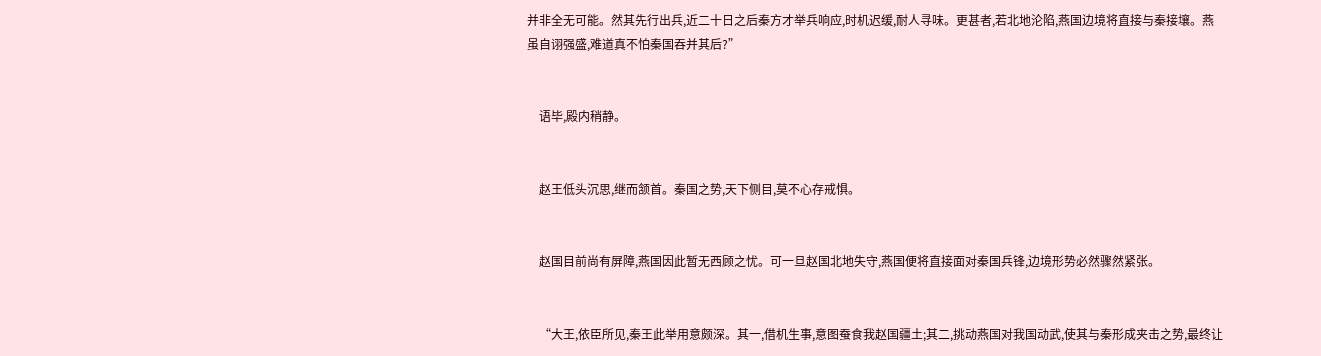并非全无可能。然其先行出兵,近二十日之后秦方才举兵响应,时机迟缓,耐人寻味。更甚者,若北地沦陷,燕国边境将直接与秦接壤。燕虽自诩强盛,难道真不怕秦国吞并其后?”


    语毕,殿内稍静。


    赵王低头沉思,继而颔首。秦国之势,天下侧目,莫不心存戒惧。


    赵国目前尚有屏障,燕国因此暂无西顾之忧。可一旦赵国北地失守,燕国便将直接面对秦国兵锋,边境形势必然骤然紧张。


    “大王,依臣所见,秦王此举用意颇深。其一,借机生事,意图蚕食我赵国疆土;其二,挑动燕国对我国动武,使其与秦形成夹击之势,最终让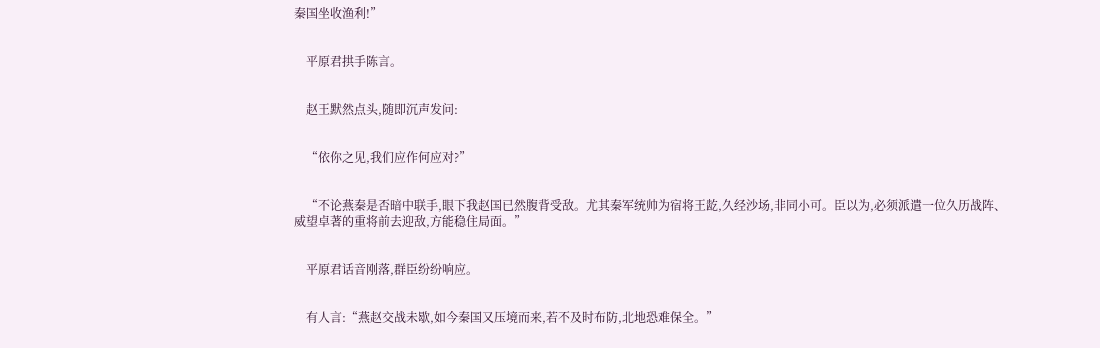秦国坐收渔利!”


    平原君拱手陈言。


    赵王默然点头,随即沉声发问:


    “依你之见,我们应作何应对?”


    “不论燕秦是否暗中联手,眼下我赵国已然腹背受敌。尤其秦军统帅为宿将王龁,久经沙场,非同小可。臣以为,必须派遣一位久历战阵、威望卓著的重将前去迎敌,方能稳住局面。”


    平原君话音刚落,群臣纷纷响应。


    有人言:“燕赵交战未歇,如今秦国又压境而来,若不及时布防,北地恐难保全。”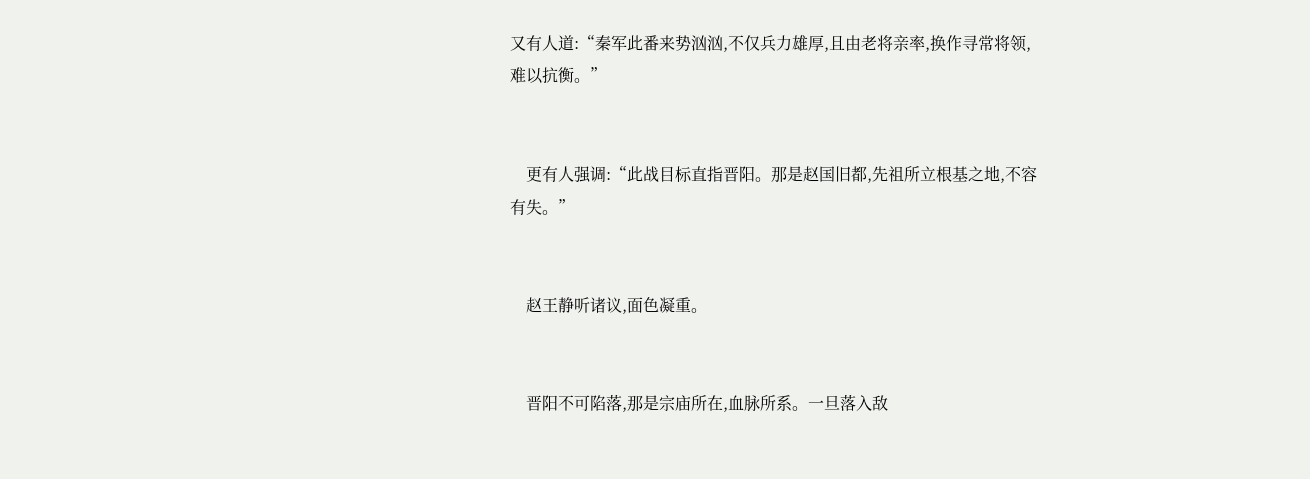又有人道:“秦军此番来势汹汹,不仅兵力雄厚,且由老将亲率,换作寻常将领,难以抗衡。”


    更有人强调:“此战目标直指晋阳。那是赵国旧都,先祖所立根基之地,不容有失。”


    赵王静听诸议,面色凝重。


    晋阳不可陷落,那是宗庙所在,血脉所系。一旦落入敌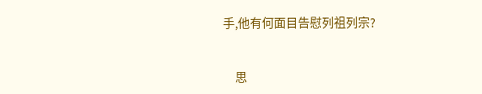手,他有何面目告慰列祖列宗?


    思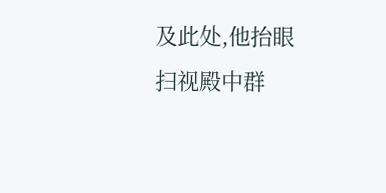及此处,他抬眼扫视殿中群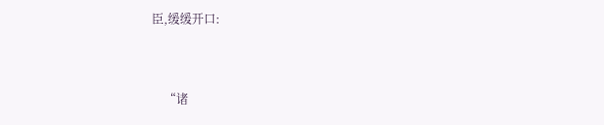臣,缓缓开口:


    “诸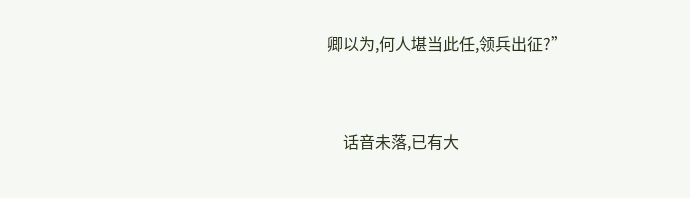卿以为,何人堪当此任,领兵出征?”


    话音未落,已有大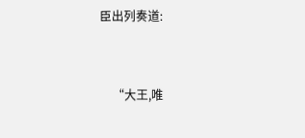臣出列奏道:


    “大王,唯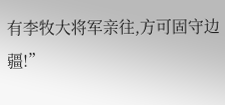有李牧大将军亲往,方可固守边疆!”